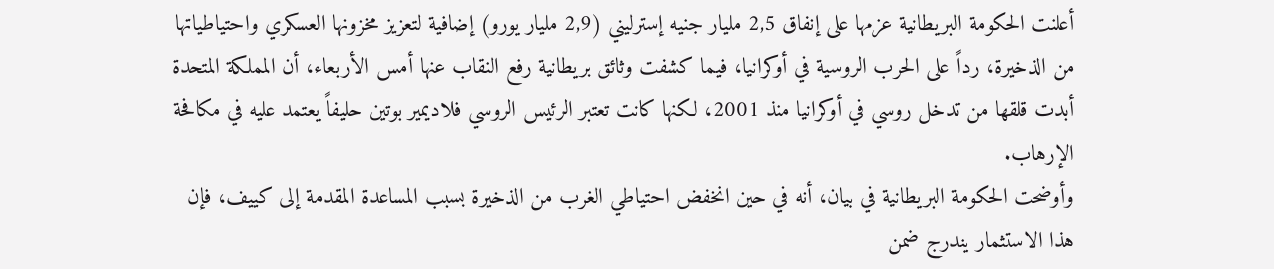أعلنت الحكومة البريطانية عزمها على إنفاق 2,5 مليار جنيه إسترليني (2,9 مليار يورو) إضافية لتعزيز مخزونها العسكري واحتياطياتها من الذخيرة، رداً على الحرب الروسية في أوكرانيا، فيما كشفت وثائق بريطانية رفع النقاب عنها أمس الأربعاء، أن المملكة المتحدة أبدت قلقها من تدخل روسي في أوكرانيا منذ 2001، لكنها كانت تعتبر الرئيس الروسي فلاديمير بوتين حليفاً يعتمد عليه في مكافحة الإرهاب.
وأوضحت الحكومة البريطانية في بيان، أنه في حين انخفض احتياطي الغرب من الذخيرة بسبب المساعدة المقدمة إلى كييف، فإن هذا الاستثمار يندرج ضمن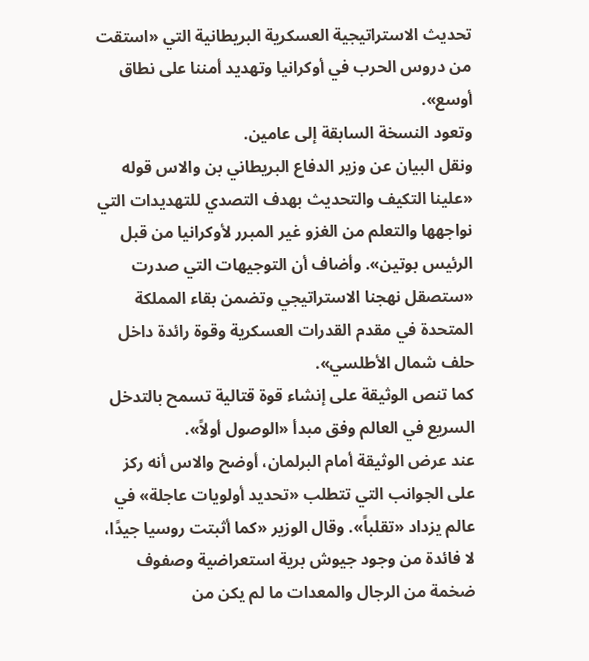تحديث الاستراتيجية العسكرية البريطانية التي «استقت من دروس الحرب في أوكرانيا وتهديد أمننا على نطاق أوسع».
وتعود النسخة السابقة إلى عامين.
ونقل البيان عن وزير الدفاع البريطاني بن والاس قوله «علينا التكيف والتحديث بهدف التصدي للتهديدات التي نواجهها والتعلم من الغزو غير المبرر لأوكرانيا من قبل الرئيس بوتين». وأضاف أن التوجيهات التي صدرت «ستصقل نهجنا الاستراتيجي وتضمن بقاء المملكة المتحدة في مقدم القدرات العسكرية وقوة رائدة داخل حلف شمال الأطلسي».
كما تنص الوثيقة على إنشاء قوة قتالية تسمح بالتدخل السريع في العالم وفق مبدأ «الوصول أولاً».
عند عرض الوثيقة أمام البرلمان، أوضح والاس أنه ركز على الجوانب التي تتطلب «تحديد أولويات عاجلة» في عالم يزداد «تقلباً». وقال الوزير «كما أثبتت روسيا جيدًا، لا فائدة من وجود جيوش برية استعراضية وصفوف ضخمة من الرجال والمعدات ما لم يكن من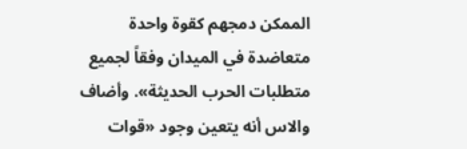الممكن دمجهم كقوة واحدة متعاضدة في الميدان وفقاً لجميع متطلبات الحرب الحديثة». وأضاف والاس أنه يتعين وجود «قوات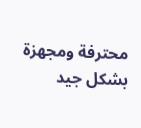محترفة ومجهزة بشكل جيد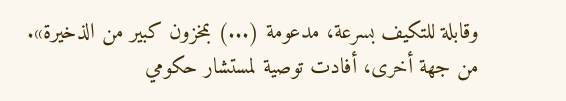وقابلة للتكيف بسرعة، مدعومة (...) بمخزون كبير من الذخيرة».
من جهة أخرى، أفادت توصية لمستشار حكومي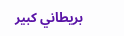بريطاني كبير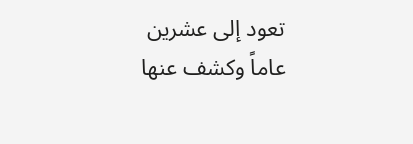تعود إلى عشرين عاماً وكشف عنها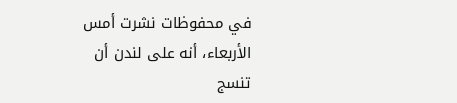في محفوظات نشرت أمس الأربعاء، أنه على لندن أن تنسج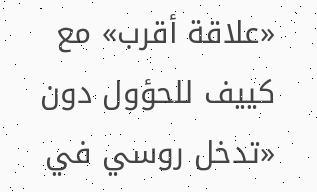«علاقة أقرب» مع كييف للحؤول دون «تدخل روسي في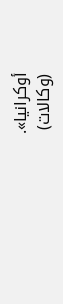أوكرانيا».
(وكالات)